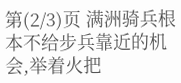第(2/3)页 满洲骑兵根本不给步兵靠近的机会,举着火把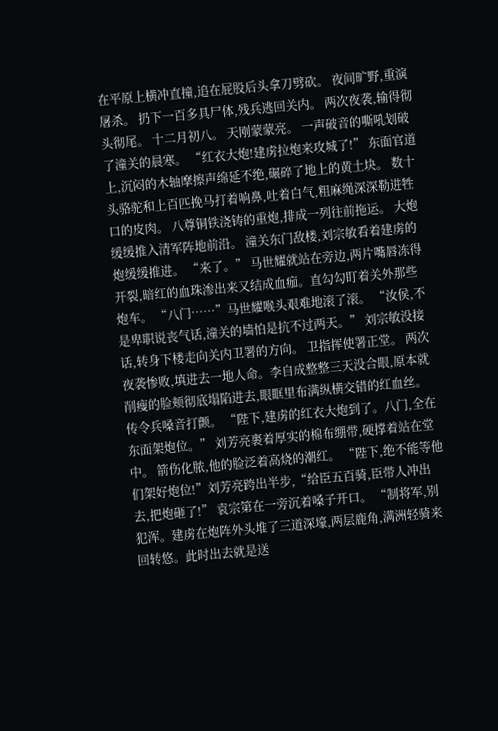在平原上横冲直撞,追在屁股后头拿刀劈砍。 夜间旷野,重演屠杀。 扔下一百多具尸体,残兵逃回关内。 两次夜袭,输得彻头彻尾。 十二月初八。 天刚蒙蒙亮。 一声破音的嘶吼划破了潼关的晨寒。 “红衣大炮!建虏拉炮来攻城了!” 东面官道上,沉闷的木轴摩擦声绵延不绝,碾碎了地上的黄土块。 数十头骆驼和上百匹挽马打着响鼻,吐着白气,粗麻绳深深勒进牲口的皮肉。 八尊铜铁浇铸的重炮,排成一列往前拖运。 大炮缓缓推入清军阵地前沿。 潼关东门敌楼,刘宗敏看着建虏的炮缓缓推进。 “来了。” 马世耀就站在旁边,两片嘴唇冻得开裂,暗红的血珠渗出来又结成血痂。直勾勾盯着关外那些炮车。 “八门……”马世耀喉头艰难地滚了滚。 “汝侯,不是卑职说丧气话,潼关的墙怕是抗不过两天。” 刘宗敏没接话,转身下楼走向关内卫署的方向。 卫指挥使署正堂。 两次夜袭惨败,填进去一地人命。李自成整整三天没合眼,原本就削瘦的脸颊彻底塌陷进去,眼眶里布满纵横交错的红血丝。 传令兵嗓音打颤。 “陛下,建虏的红衣大炮到了。八门,全在东面架炮位。” 刘芳亮裹着厚实的棉布绷带,硬撑着站在堂中。 箭伤化脓,他的脸泛着高烧的潮红。 “陛下,绝不能等他们架好炮位!”刘芳亮跨出半步,“给臣五百骑,臣带人冲出去,把炮砸了!” 袁宗第在一旁沉着嗓子开口。 “制将军,别犯浑。建虏在炮阵外头堆了三道深壕,两层鹿角,满洲轻骑来回转悠。此时出去就是送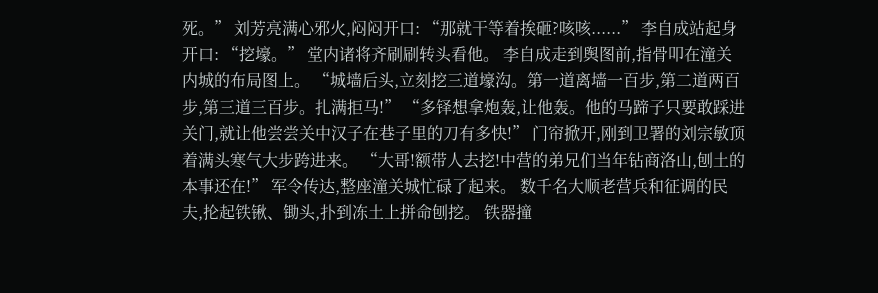死。” 刘芳亮满心邪火,闷闷开口: “那就干等着挨砸?咳咳......” 李自成站起身开口: “挖壕。” 堂内诸将齐刷刷转头看他。 李自成走到舆图前,指骨叩在潼关内城的布局图上。 “城墙后头,立刻挖三道壕沟。第一道离墙一百步,第二道两百步,第三道三百步。扎满拒马!” “多铎想拿炮轰,让他轰。他的马蹄子只要敢踩进关门,就让他尝尝关中汉子在巷子里的刀有多快!” 门帘掀开,刚到卫署的刘宗敏顶着满头寒气大步跨进来。 “大哥!额带人去挖!中营的弟兄们当年钻商洛山,刨土的本事还在!” 军令传达,整座潼关城忙碌了起来。 数千名大顺老营兵和征调的民夫,抡起铁锹、锄头,扑到冻土上拼命刨挖。 铁器撞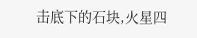击底下的石块,火星四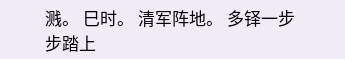溅。 巳时。 清军阵地。 多铎一步步踏上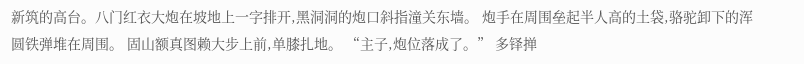新筑的高台。八门红衣大炮在坡地上一字排开,黑洞洞的炮口斜指潼关东墙。 炮手在周围垒起半人高的土袋,骆驼卸下的浑圆铁弹堆在周围。 固山额真图赖大步上前,单膝扎地。 “主子,炮位落成了。” 多铎掸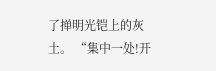了掸明光铠上的灰土。 “集中一处!开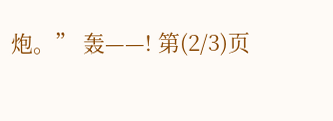炮。” 轰——! 第(2/3)页